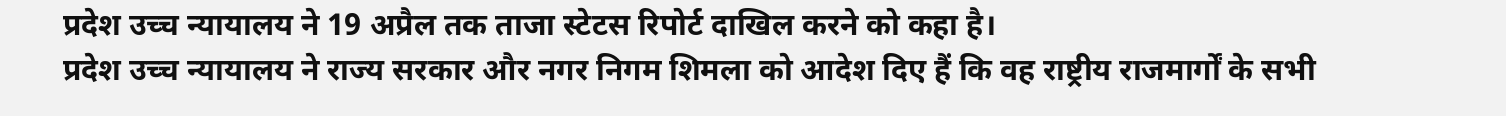प्रदेश उच्च न्यायालय ने 19 अप्रैल तक ताजा स्टेटस रिपोर्ट दाखिल करने को कहा है।
प्रदेश उच्च न्यायालय ने राज्य सरकार और नगर निगम शिमला को आदेश दिए हैं कि वह राष्ट्रीय राजमार्गों के सभी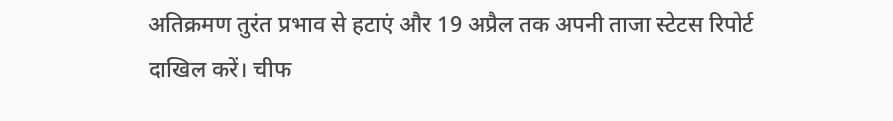अतिक्रमण तुरंत प्रभाव से हटाएं और 19 अप्रैल तक अपनी ताजा स्टेटस रिपोर्ट दाखिल करें। चीफ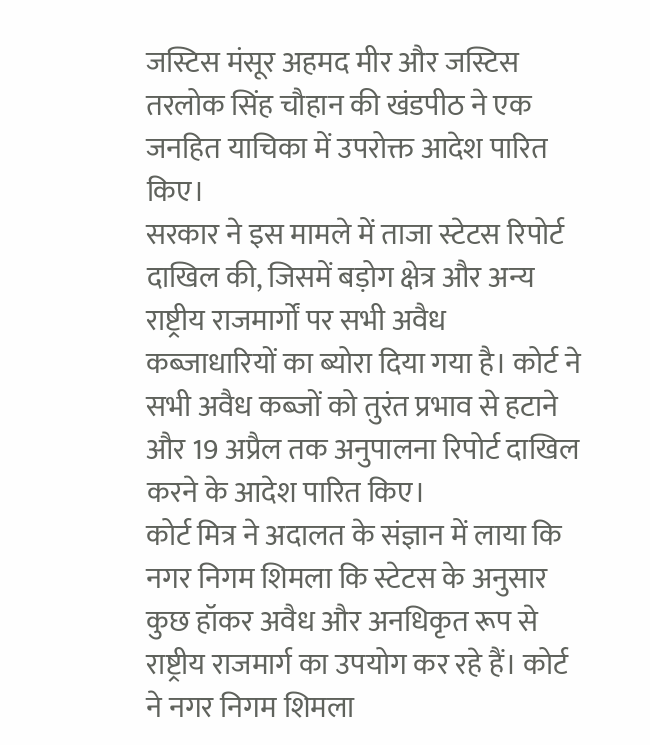जस्टिस मंसूर अहमद मीर और जस्टिस तरलोक सिंह चौहान की खंडपीठ ने एक जनहित याचिका में उपरोक्त आदेश पारित किए।
सरकार ने इस मामले में ताजा स्टेटस रिपोर्ट दाखिल की, जिसमें बड़ोग क्षेत्र और अन्य राष्ट्रीय राजमार्गों पर सभी अवैध कब्जाधारियों का ब्योरा दिया गया है। कोर्ट ने सभी अवैध कब्जों को तुरंत प्रभाव से हटाने और 19 अप्रैल तक अनुपालना रिपोर्ट दाखिल करने के आदेश पारित किए।
कोर्ट मित्र ने अदालत के संज्ञान में लाया कि नगर निगम शिमला कि स्टेटस के अनुसार कुछ हॉकर अवैध और अनधिकृत रूप से राष्ट्रीय राजमार्ग का उपयोग कर रहे हैं। कोर्ट ने नगर निगम शिमला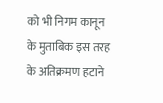को भी निगम कानून के मुताबिक इस तरह के अतिक्रमण हटाने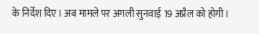के निर्देश दिए। अब मामले पर अगली सुनवाई 19 अप्रैल को होगी।